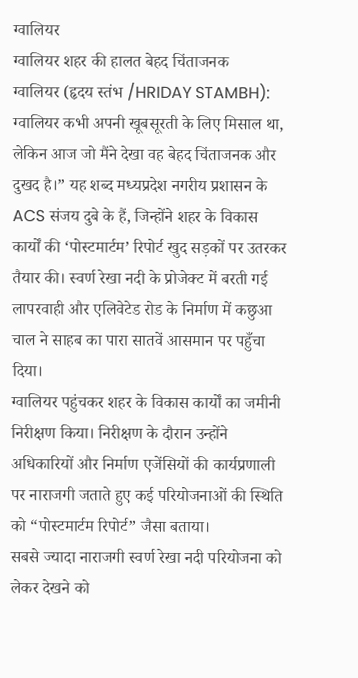ग्वालियर
ग्वालियर शहर की हालत बेहद चिंताजनक
ग्वालियर (हृदय स्तंभ /HRIDAY STAMBH): ग्वालियर कभी अपनी खूबसूरती के लिए मिसाल था, लेकिन आज जो मैंने देखा वह बेहद चिंताजनक और दुखद है।” यह शब्द मध्यप्रदेश नगरीय प्रशासन के ACS संजय दुबे के हैं, जिन्होंने शहर के विकास कार्यों की ‘पोस्टमार्टम’ रिपोर्ट खुद सड़कों पर उतरकर तैयार की। स्वर्ण रेखा नदी के प्रोजेक्ट में बरती गई लापरवाही और एलिवेटेड रोड के निर्माण में कछुआ चाल ने साहब का पारा सातवें आसमान पर पहुँचा दिया।
ग्वालियर पहुंचकर शहर के विकास कार्यों का जमीनी निरीक्षण किया। निरीक्षण के दौरान उन्होंने अधिकारियों और निर्माण एजेंसियों की कार्यप्रणाली पर नाराजगी जताते हुए कई परियोजनाओं की स्थिति को “पोस्टमार्टम रिपोर्ट” जैसा बताया।
सबसे ज्यादा नाराजगी स्वर्ण रेखा नदी परियोजना को लेकर देखने को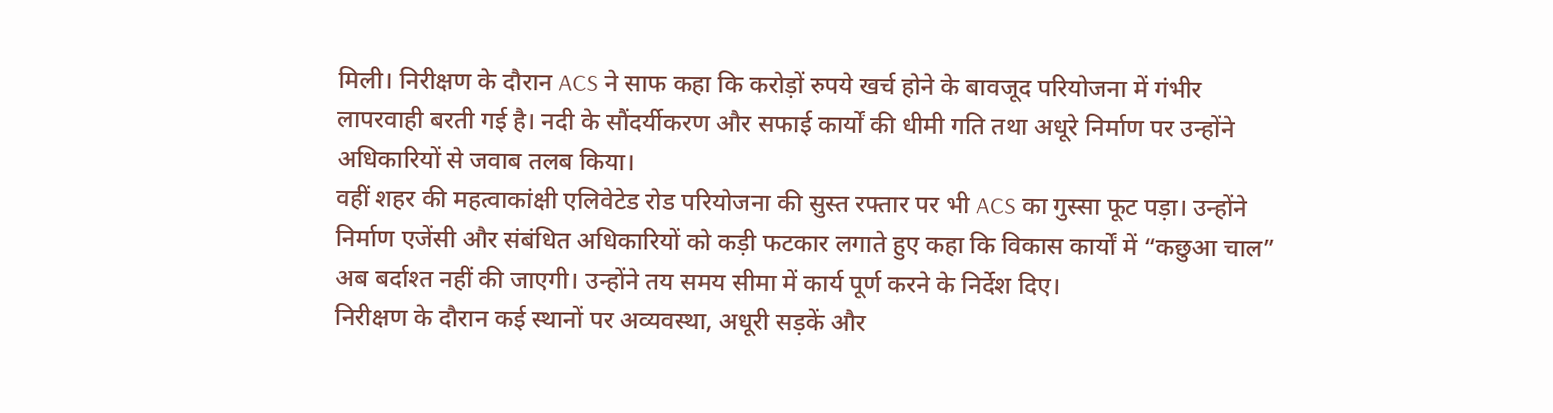मिली। निरीक्षण के दौरान ACS ने साफ कहा कि करोड़ों रुपये खर्च होने के बावजूद परियोजना में गंभीर लापरवाही बरती गई है। नदी के सौंदर्यीकरण और सफाई कार्यों की धीमी गति तथा अधूरे निर्माण पर उन्होंने अधिकारियों से जवाब तलब किया।
वहीं शहर की महत्वाकांक्षी एलिवेटेड रोड परियोजना की सुस्त रफ्तार पर भी ACS का गुस्सा फूट पड़ा। उन्होंने निर्माण एजेंसी और संबंधित अधिकारियों को कड़ी फटकार लगाते हुए कहा कि विकास कार्यों में “कछुआ चाल” अब बर्दाश्त नहीं की जाएगी। उन्होंने तय समय सीमा में कार्य पूर्ण करने के निर्देश दिए।
निरीक्षण के दौरान कई स्थानों पर अव्यवस्था, अधूरी सड़कें और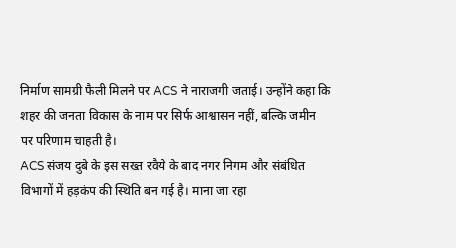निर्माण सामग्री फैली मिलने पर ACS ने नाराजगी जताई। उन्होंने कहा कि शहर की जनता विकास के नाम पर सिर्फ आश्वासन नहीं, बल्कि जमीन पर परिणाम चाहती है।
ACS संजय दुबे के इस सख्त रवैये के बाद नगर निगम और संबंधित विभागों में हड़कंप की स्थिति बन गई है। माना जा रहा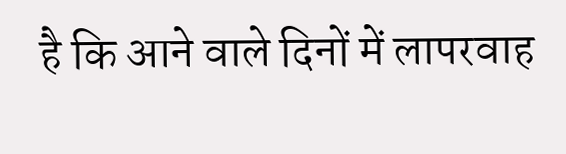है कि आने वाले दिनों में लापरवाह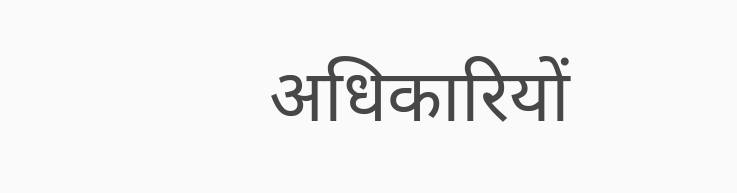अधिकारियों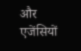और एजेंसियों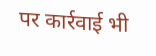पर कार्रवाई भी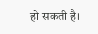हो सकती है।